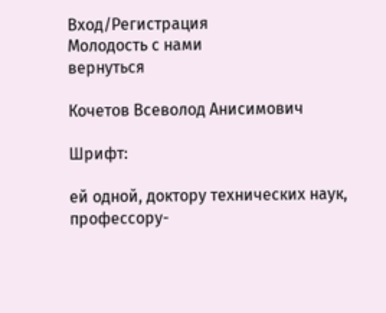Вход/Регистрация
Молодость с нами
вернуться

Кочетов Всеволод Анисимович

Шрифт:

ей одной, доктору технических наук, профессору-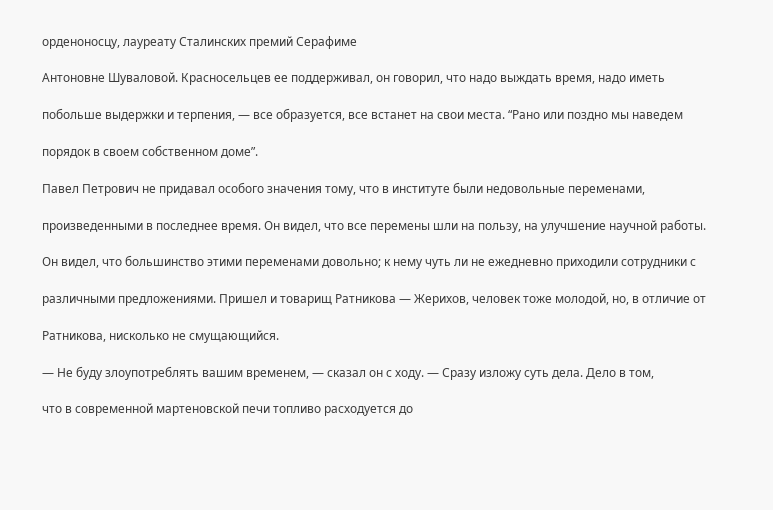орденоносцу, лауреату Сталинских премий Серафиме

Антоновне Шуваловой. Красносельцев ее поддерживал, он говорил, что надо выждать время, надо иметь

побольше выдержки и терпения, — все образуется, все встанет на свои места. “Рано или поздно мы наведем

порядок в своем собственном доме”.

Павел Петрович не придавал особого значения тому, что в институте были недовольные переменами,

произведенными в последнее время. Он видел, что все перемены шли на пользу, на улучшение научной работы.

Он видел, что большинство этими переменами довольно; к нему чуть ли не ежедневно приходили сотрудники с

различными предложениями. Пришел и товарищ Ратникова — Жерихов, человек тоже молодой, но, в отличие от

Ратникова, нисколько не смущающийся.

— Не буду злоупотреблять вашим временем, — сказал он с ходу. — Сразу изложу суть дела. Дело в том,

что в современной мартеновской печи топливо расходуется до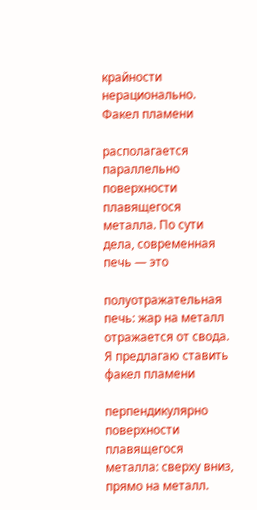крайности нерационально. Факел пламени

располагается параллельно поверхности плавящегося металла. По сути дела, современная печь — это

полуотражательная печь: жар на металл отражается от свода. Я предлагаю ставить факел пламени

перпендикулярно поверхности плавящегося металла: сверху вниз, прямо на металл.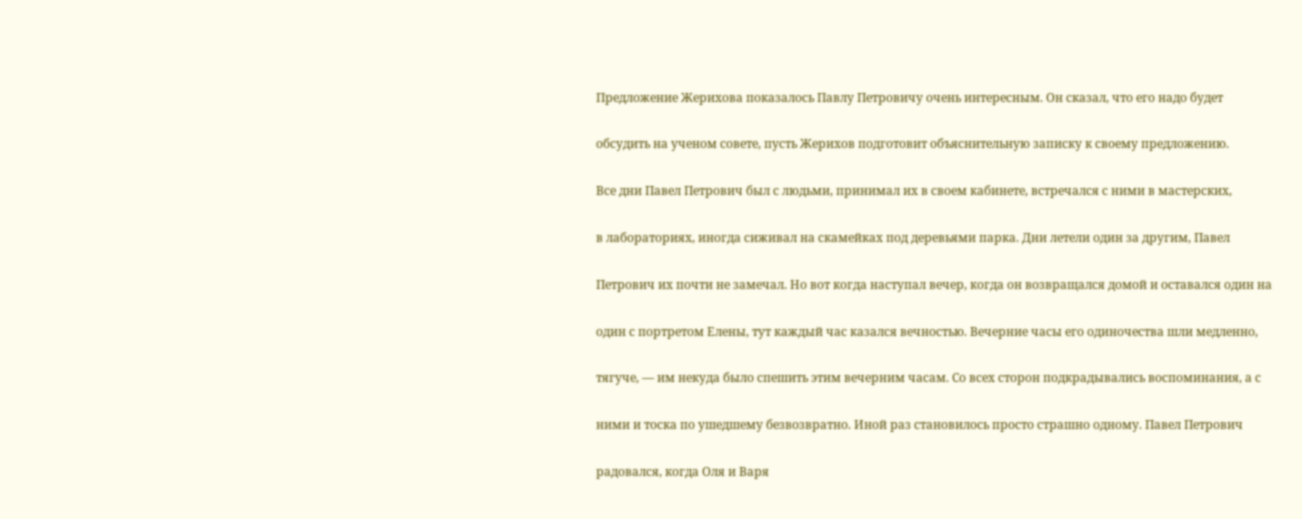Предложение Жерихова показалось Павлу Петровичу очень интересным. Он сказал, что его надо будет

обсудить на ученом совете, пусть Жерихов подготовит объяснительную записку к своему предложению.

Все дни Павел Петрович был с людьми, принимал их в своем кабинете, встречался с ними в мастерских,

в лабораториях, иногда сиживал на скамейках под деревьями парка. Дни летели один за другим, Павел

Петрович их почти не замечал. Но вот когда наступал вечер, когда он возвращался домой и оставался один на

один с портретом Елены, тут каждый час казался вечностью. Вечерние часы его одиночества шли медленно,

тягуче, — им некуда было спешить этим вечерним часам. Со всех сторон подкрадывались воспоминания, а с

ними и тоска по ушедшему безвозвратно. Иной раз становилось просто страшно одному. Павел Петрович

радовался, когда Оля и Варя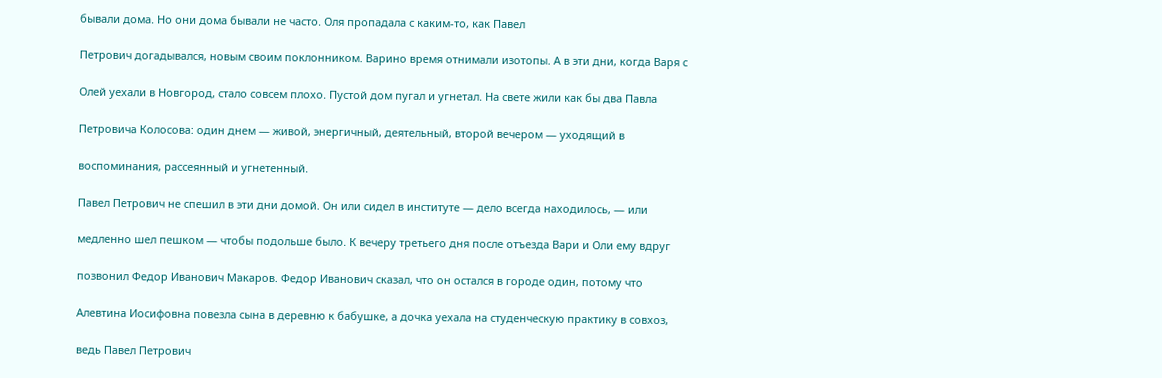бывали дома. Но они дома бывали не часто. Оля пропадала с каким-то, как Павел

Петрович догадывался, новым своим поклонником. Варино время отнимали изотопы. А в эти дни, когда Варя с

Олей уехали в Новгород, стало совсем плохо. Пустой дом пугал и угнетал. На свете жили как бы два Павла

Петровича Колосова: один днем — живой, энергичный, деятельный, второй вечером — уходящий в

воспоминания, рассеянный и угнетенный.

Павел Петрович не спешил в эти дни домой. Он или сидел в институте — дело всегда находилось, — или

медленно шел пешком — чтобы подольше было. К вечеру третьего дня после отъезда Вари и Оли ему вдруг

позвонил Федор Иванович Макаров. Федор Иванович сказал, что он остался в городе один, потому что

Алевтина Иосифовна повезла сына в деревню к бабушке, а дочка уехала на студенческую практику в совхоз,

ведь Павел Петрович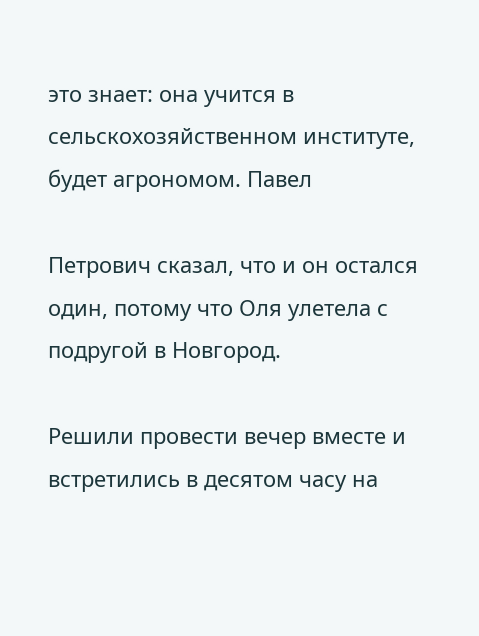это знает: она учится в сельскохозяйственном институте, будет агрономом. Павел

Петрович сказал, что и он остался один, потому что Оля улетела с подругой в Новгород.

Решили провести вечер вместе и встретились в десятом часу на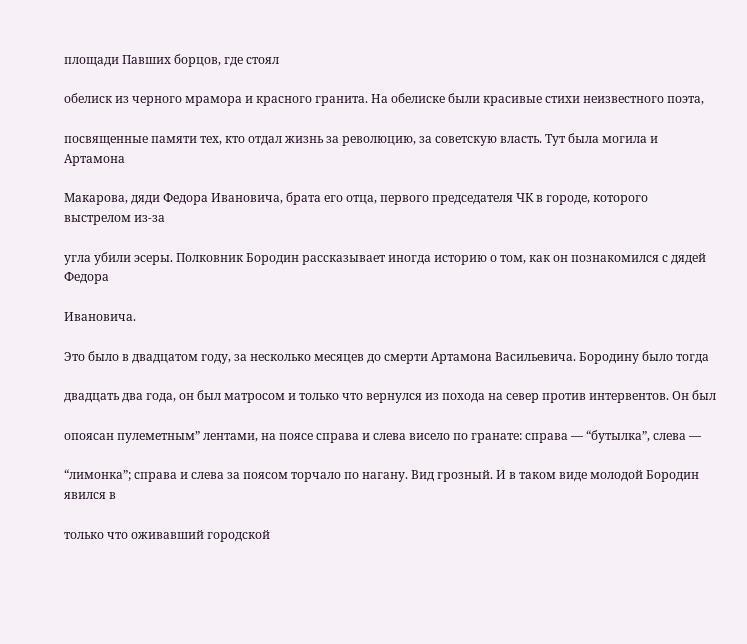площади Павших борцов, где стоял

обелиск из черного мрамора и красного гранита. На обелиске были красивые стихи неизвестного поэта,

посвященные памяти тех, кто отдал жизнь за революцию, за советскую власть. Тут была могила и Артамона

Макарова, дяди Федора Ивановича, брата его отца, первого председателя ЧК в городе, которого выстрелом из-за

угла убили эсеры. Полковник Бородин рассказывает иногда историю о том, как он познакомился с дядей Федора

Ивановича.

Это было в двадцатом году, за несколько месяцев до смерти Артамона Васильевича. Бородину было тогда

двадцать два года, он был матросом и только что вернулся из похода на север против интервентов. Он был

опоясан пулеметным” лентами, на поясе справа и слева висело по гранате: справа — “бутылка”, слева —

“лимонка”; справа и слева за поясом торчало по нагану. Вид грозный. И в таком виде молодой Бородин явился в

только что оживавший городской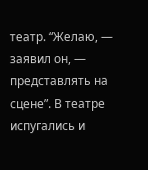театр. “Желаю, — заявил он, — представлять на сцене”. В театре испугались и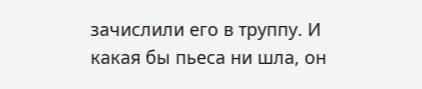зачислили его в труппу. И какая бы пьеса ни шла, он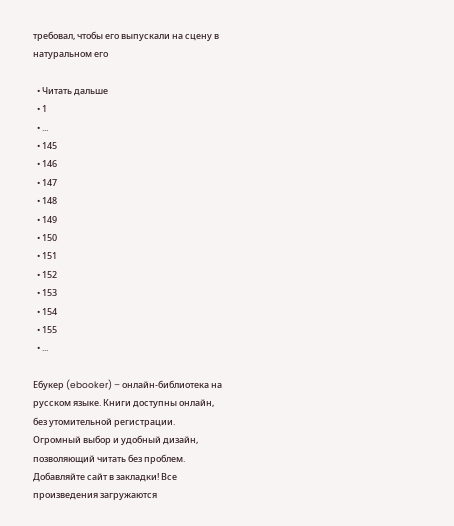требовал, чтобы его выпускали на сцену в натуральном его

  • Читать дальше
  • 1
  • ...
  • 145
  • 146
  • 147
  • 148
  • 149
  • 150
  • 151
  • 152
  • 153
  • 154
  • 155
  • ...

Ебукер (ebooker) – онлайн-библиотека на русском языке. Книги доступны онлайн, без утомительной регистрации. Огромный выбор и удобный дизайн, позволяющий читать без проблем. Добавляйте сайт в закладки! Все произведения загружаются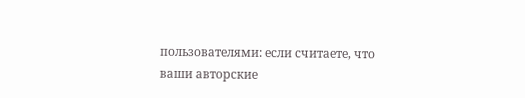пользователями: если считаете, что ваши авторские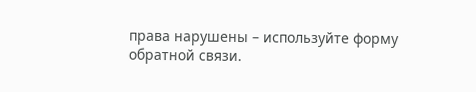права нарушены – используйте форму обратной связи.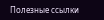Полезные ссылки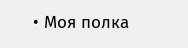• Моя полка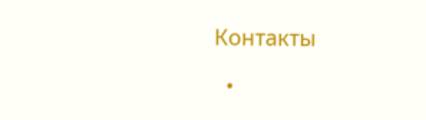Контакты

  •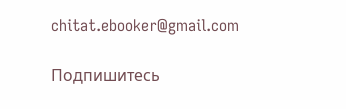chitat.ebooker@gmail.com

Подпишитесь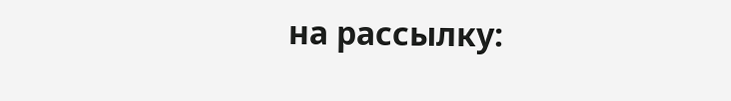на рассылку: